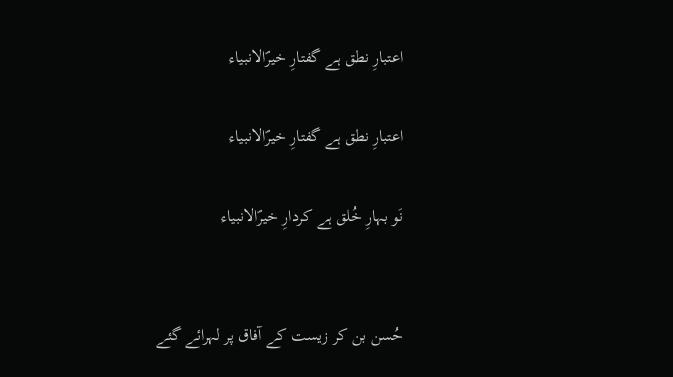اعتبارِ نطق ہے گفتارِ خیرؐالانبیاء

اعتبارِ نطق ہے گفتارِ خیرؐالانبیاء

نَو بہارِ خُلق ہے کردارِ خیرؐالانبیاء


حُسن بن کر زیست کے آفاق پر لہرائے گئے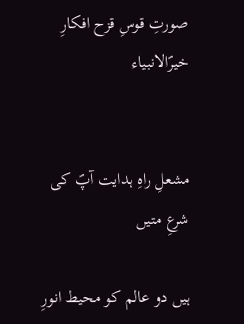صورتِ قوسِ قزح افکارِ خیرؐالانبیاء


مشعلِ راہِ ہدایت آپؐ کی شرعِ متیں

ہیں دو عالم کو محیط انورِ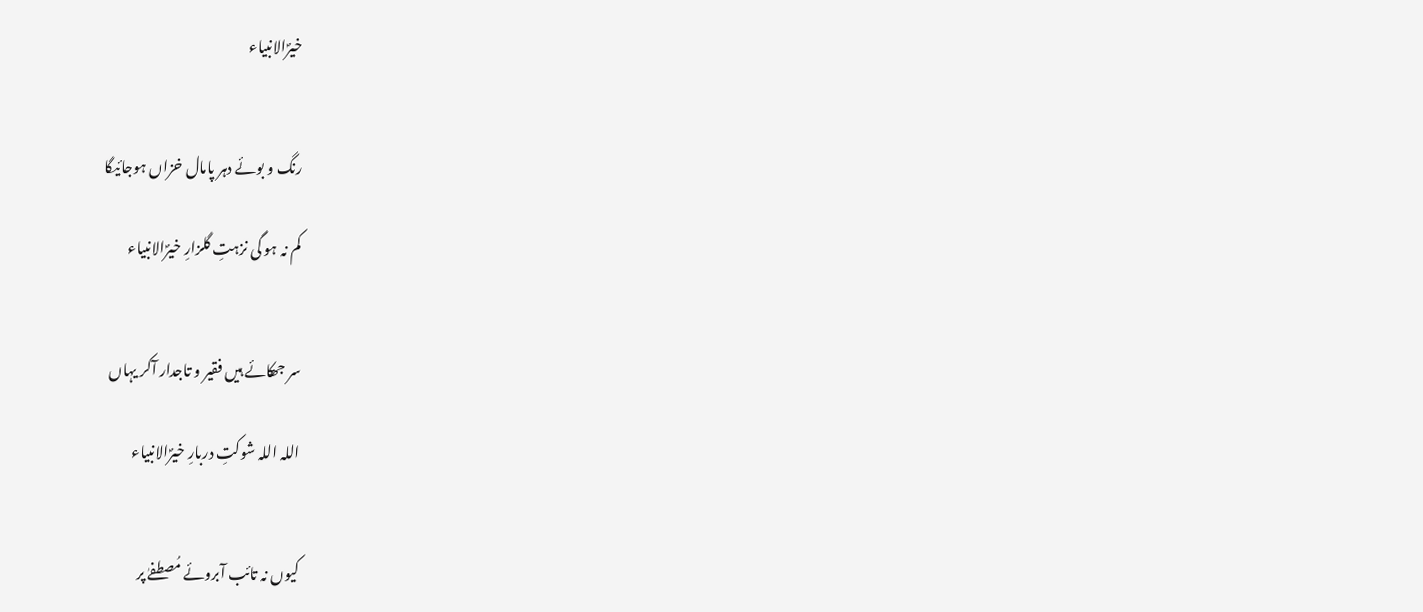خیرؐالانبیاء


رنگ و بوئے دہر پامال خزاں ہوجائیگا

کم نہ ہو گی نزہتِ گلزارِ خیرؐالانبیاء


سر جھکائے ہیں فقیر و تاجدار آکر یہاں

اللہ اللہ شوکتِ دربارِ خیرؐالانبیاء


کیوں نہ تائب آبروئے مُصطفےٰ پر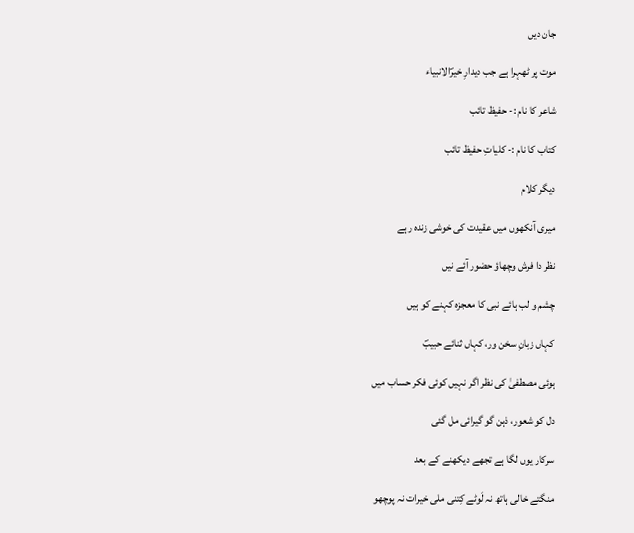جان دیں

موت پر ٹھہرا ہے جب دیدارِ خیرؐالانبیاء

شاعر کا نام :- حفیظ تائب

کتاب کا نام :- کلیاتِ حفیظ تائب

دیگر کلام

میری آنکھوں میں عقیدت کی خوشی زندہ رہے

نظر دا فرش وچھاؤ حضور آئے نیں

چشم و لب ہائے نبی کا معجزہ کہنے کو ہیں

کہاں زبانِ سخن ور، کہاں ثنائے حبیبؐ

ہوئی مصطفیٰ کی نظر اگر نہیں کوئی فکر حساب میں

دل کو شعور، ذہن گو گیرائی مل گئی

سرکار یوں لگا ہے تجھے دیکھنے کے بعد

منگتے خالی ہاتھ نہ لَوٹے کِتنی ملی خیرات نہ پوچھو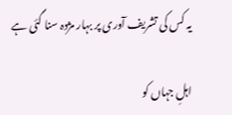یہ کس کی تشریف آوری پر بہار مژدہ سنا گئی ہے

اہلِ جہاں کو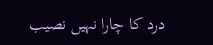درد کا چارا نہیں نصیب